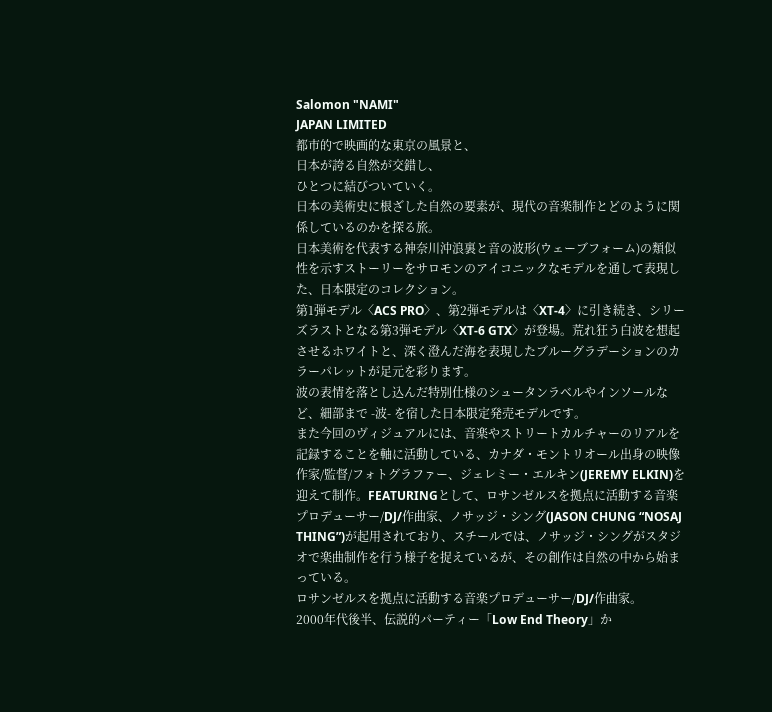Salomon "NAMI"
JAPAN LIMITED
都市的で映画的な東京の風景と、
日本が誇る自然が交錯し、
ひとつに結びついていく。
日本の美術史に根ざした自然の要素が、現代の音楽制作とどのように関係しているのかを探る旅。
日本美術を代表する神奈川沖浪裏と音の波形(ウェーブフォーム)の類似性を示すストーリーをサロモンのアイコニックなモデルを通して表現した、日本限定のコレクション。
第1弾モデル〈ACS PRO〉、第2弾モデルは〈XT-4〉に引き続き、シリーズラストとなる第3弾モデル〈XT-6 GTX〉が登場。荒れ狂う白波を想起させるホワイトと、深く澄んだ海を表現したブルーグラデーションのカラーパレットが足元を彩ります。
波の表情を落とし込んだ特別仕様のシュータンラベルやインソールなど、細部まで -波- を宿した日本限定発売モデルです。
また今回のヴィジュアルには、音楽やストリートカルチャーのリアルを記録することを軸に活動している、カナダ・モントリオール出身の映像作家/監督/フォトグラファー、ジェレミー・エルキン(JEREMY ELKIN)を迎えて制作。FEATURINGとして、ロサンゼルスを拠点に活動する音楽プロデューサー/DJ/作曲家、ノサッジ・シング(JASON CHUNG “NOSAJ THING”)が起用されており、スチールでは、ノサッジ・シングがスタジオで楽曲制作を行う様子を捉えているが、その創作は自然の中から始まっている。
ロサンゼルスを拠点に活動する音楽プロデューサー/DJ/作曲家。
2000年代後半、伝説的パーティー「Low End Theory」か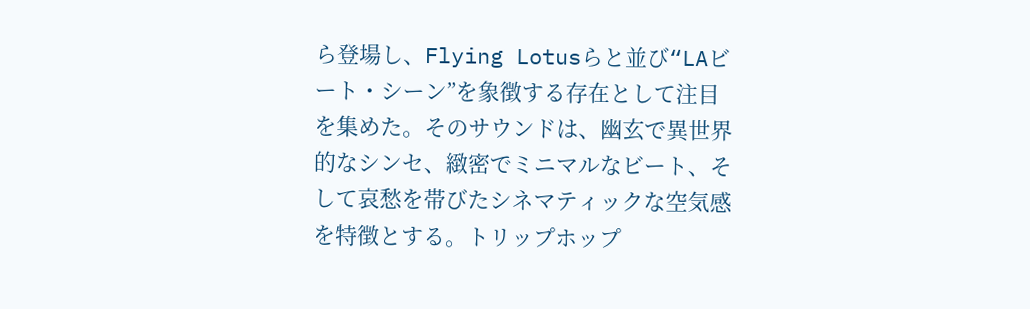ら登場し、Flying Lotusらと並び“LAビート・シーン”を象徴する存在として注目を集めた。そのサウンドは、幽玄で異世界的なシンセ、緻密でミニマルなビート、そして哀愁を帯びたシネマティックな空気感を特徴とする。トリップホップ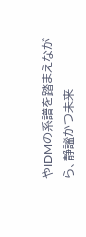やIDMの系譜を踏まえながら、静謐かつ未来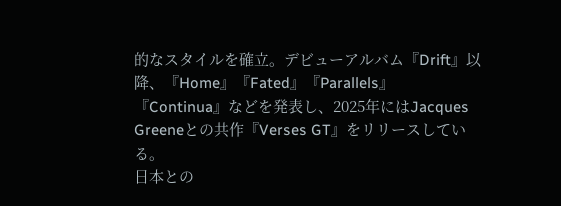的なスタイルを確立。デビューアルバム『Drift』以降、『Home』『Fated』『Parallels』『Continua』などを発表し、2025年にはJacques Greeneとの共作『Verses GT』をリリースしている。
日本との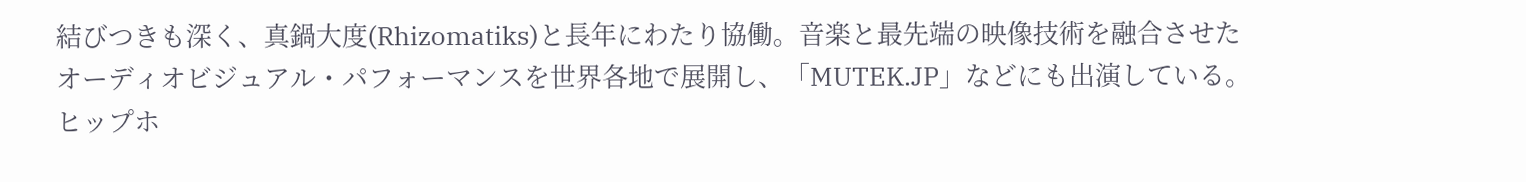結びつきも深く、真鍋大度(Rhizomatiks)と長年にわたり協働。音楽と最先端の映像技術を融合させたオーディオビジュアル・パフォーマンスを世界各地で展開し、「MUTEK.JP」などにも出演している。ヒップホ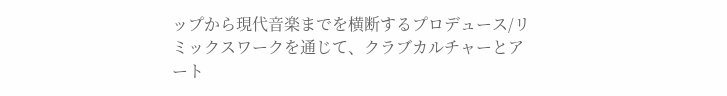ップから現代音楽までを横断するプロデュース/リミックスワークを通じて、クラブカルチャーとアート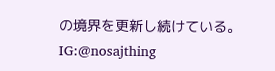の境界を更新し続けている。
IG:@nosajthing